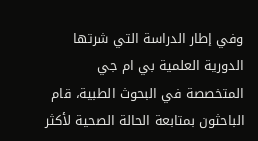وفي إطار الدراسة التي شرتها الدورية العلمية بي ام جي المتخصصة في البحوث الطبية، قام الباحثون بمتابعة الحالة الصحية لأكثر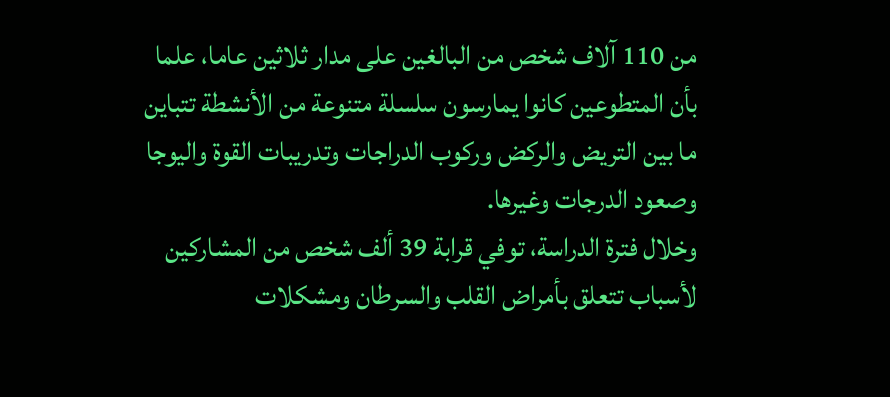من 110 آلاف شخص من البالغين على مدار ثلاثين عاما، علما بأن المتطوعين كانوا يمارسون سلسلة متنوعة من الأنشطة تتباين ما بين التريض والركض وركوب الدراجات وتدريبات القوة واليوجا وصعود الدرجات وغيرها.
وخلال فترة الدراسة، توفي قرابة 39 ألف شخص من المشاركين لأسباب تتعلق بأمراض القلب والسرطان ومشكلات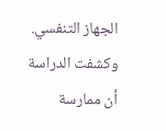الجهاز التنفسي.
وكشفت الدراسة أن ممارسة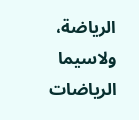الرياضة، ولاسيما الرياضات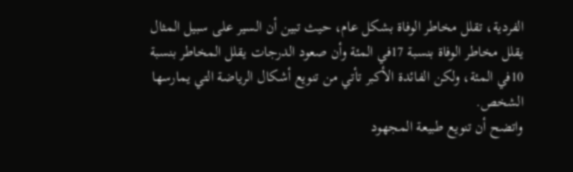الفردية، تقلل مخاطر الوفاة بشكل عام، حيث تبين أن السير على سبيل المثال يقلل مخاطر الوفاة بنسبة 17في المئة وأن صعود الدرجات يقلل المخاطر بنسبة 10في المئة، ولكن الفائدة الأكبر تأتي من تنويع أشكال الرياضة التي يمارسها الشخص.
واتضح أن تنويع طبيعة المجهود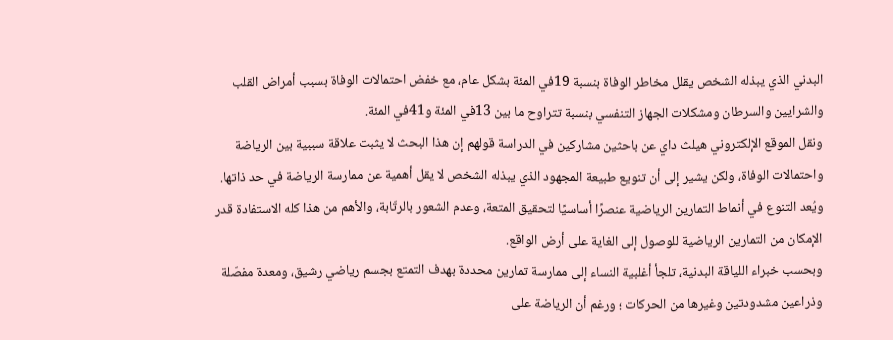البدني الذي يبذله الشخص يقلل مخاطر الوفاة بنسبة 19في المئة بشكل عام، مع خفض احتمالات الوفاة بسبب أمراض القلب والشرايين والسرطان ومشكلات الجهاز التنفسي بنسبة تتراوح ما بين 13في المئة و41في المئة.
ونقل الموقع الإلكتروني هيلث داي عن باحثين مشاركين في الدراسة قولهم إن هذا البحث لا يثبت علاقة سببية بين الرياضة واحتمالات الوفاة، ولكن يشير إلى أن تنويع طبيعة المجهود الذي يبذله الشخص لا يقل أهمية عن ممارسة الرياضة في حد ذاتها.
ويُعد التنوع في أنماط التمارين الرياضية عنصرًا أساسيًا لتحقيق المتعة، وعدم الشعور بالرتّابة، والأهم من هذا كله الاستفادة قدر الإمكان من التمارين الرياضية للوصول إلى الغاية على أرض الواقع.
وبحسب خبراء اللياقة البدنية، تلجأ أغلبية النساء إلى ممارسة تمارين محددة بهدف التمتع بجسم رياضي رشيق، ومعدة مفصّلة وذراعين مشدودتين وغيرها من الحركات ؛ ورغم أن الرياضة على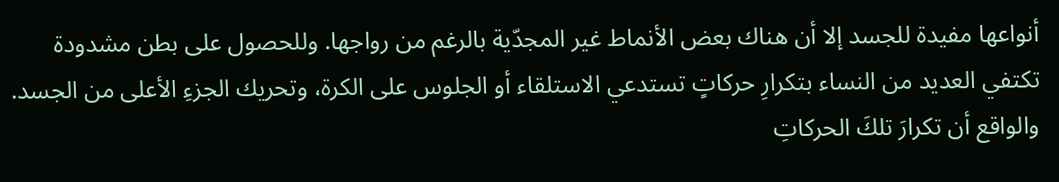أنواعها مفيدة للجسد إلا أن هناك بعض الأنماط غير المجدّية بالرغم من رواجها. وللحصول على بطن مشدودة تكتفي العديد من النساء بتكرارِ حركاتٍ تستدعي الاستلقاء أو الجلوس على الكرة، وتحريك الجزءِ الأعلى من الجسد. والواقع أن تكرارَ تلكَ الحركاتِ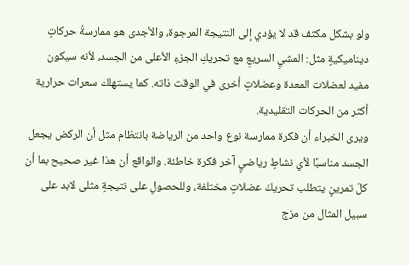ولو بشكل مكثف قد لا يؤدي إلى النتيجة المرجوة، والأجدى هو ممارسةُ حركاتٍ ديناميكيةٍ مثل: المشيِ السريعِ مع تحريكِ الجزءِ الأعلى من الجسد، لأنه سيكون مفيد لعضلات المعدة وعضلاتٍ أخرى في الوقت ذاته. كما يستهلك سعرات حرارية أكثر من الحركات التقليدية.
ويرى الخبراء أن فكرة ممارسة نوع واحد من الرياضة بانتظام مثل أن الركض يجعل الجسد مناسبًا لأي نشاطٍ رياضيٍ آخر فكرة خاطئة. والواقع أن هذا غير صحيح بما أن كلّ تمرينٍ يتطلب تحريكَ عضلاتٍ مختلفة، وللحصولِ على نتيجةٍ مثلى لابد على سبيل المثال من مزج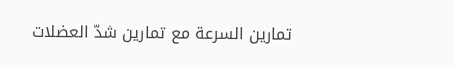تمارين السرعة مع تمارين شدّ العضلات